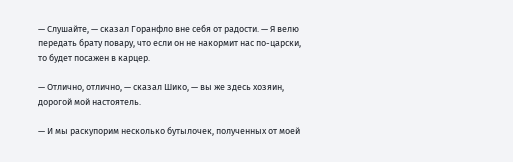— Слушайте, — сказал Горанфло вне себя от радости. — Я велю передать брату повару, что если он не накормит нас по-царски, то будет посажен в карцер.

— Отлично, отлично, — сказал Шико, — вы же здесь хозяин, дорогой мой настоятель.

— И мы раскупорим несколько бутылочек, полученных от моей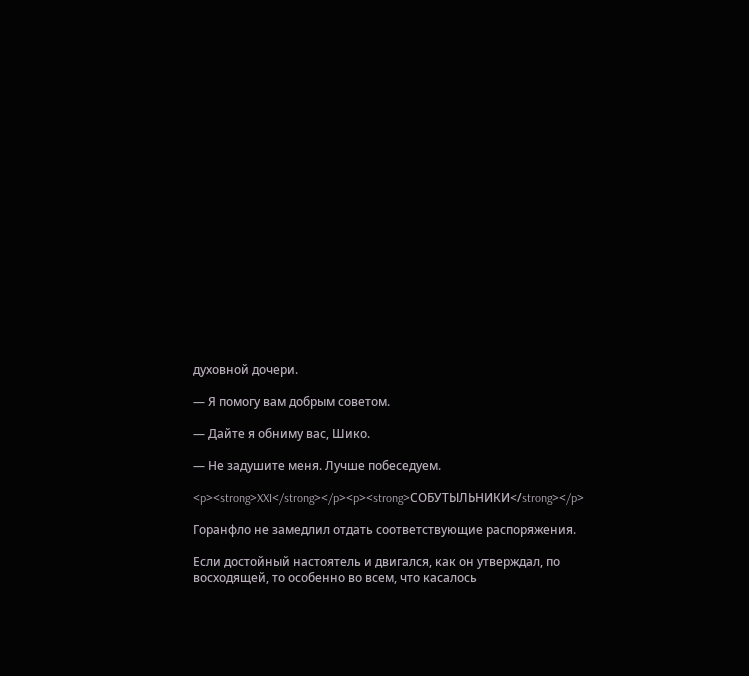духовной дочери.

— Я помогу вам добрым советом.

— Дайте я обниму вас, Шико.

— Не задушите меня. Лучше побеседуем.

<p><strong>XXI</strong></p><p><strong>СОБУТЫЛЬНИКИ</strong></p>

Горанфло не замедлил отдать соответствующие распоряжения.

Если достойный настоятель и двигался, как он утверждал, по восходящей, то особенно во всем, что касалось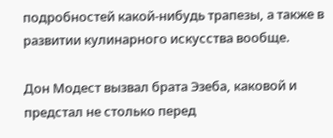подробностей какой-нибудь трапезы, а также в развитии кулинарного искусства вообще.

Дон Модест вызвал брата Эзеба, каковой и предстал не столько перед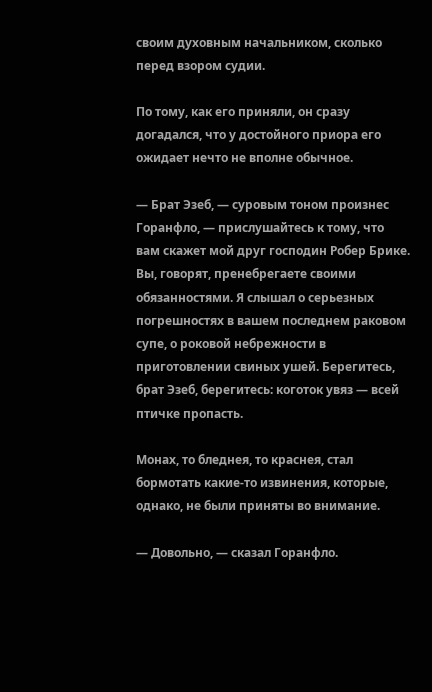своим духовным начальником, сколько перед взором судии.

По тому, как его приняли, он сразу догадался, что у достойного приора его ожидает нечто не вполне обычное.

— Брат Эзеб, — суровым тоном произнес Горанфло, — прислушайтесь к тому, что вам скажет мой друг господин Робер Брике. Вы, говорят, пренебрегаете своими обязанностями. Я слышал о серьезных погрешностях в вашем последнем раковом супе, о роковой небрежности в приготовлении свиных ушей. Берегитесь, брат Эзеб, берегитесь: коготок увяз — всей птичке пропасть.

Монах, то бледнея, то краснея, стал бормотать какие-то извинения, которые, однако, не были приняты во внимание.

— Довольно, — сказал Горанфло.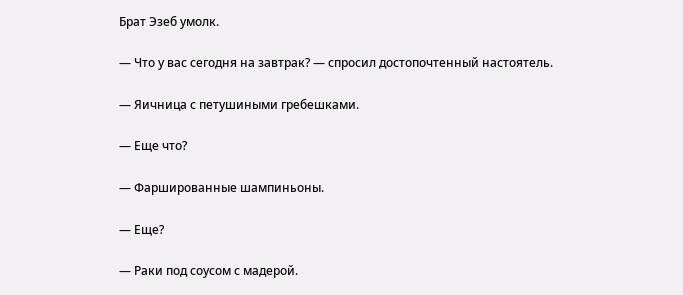Брат Эзеб умолк.

— Что у вас сегодня на завтрак? — спросил достопочтенный настоятель.

— Яичница с петушиными гребешками.

— Еще что?

— Фаршированные шампиньоны.

— Еще?

— Раки под соусом с мадерой.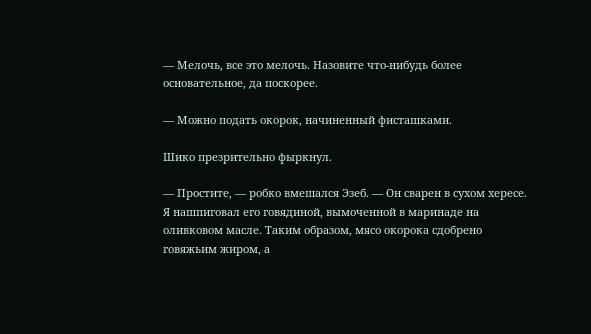— Мелочь, все это мелочь. Назовите что-нибудь более основательное, да поскорее.

— Можно подать окорок, начиненный фисташками.

Шико презрительно фыркнул.

— Простите, — робко вмешался Эзеб. — Он сварен в сухом хересе. Я нашпиговал его говядиной, вымоченной в маринаде на оливковом масле. Таким образом, мясо окорока сдобрено говяжьим жиром, а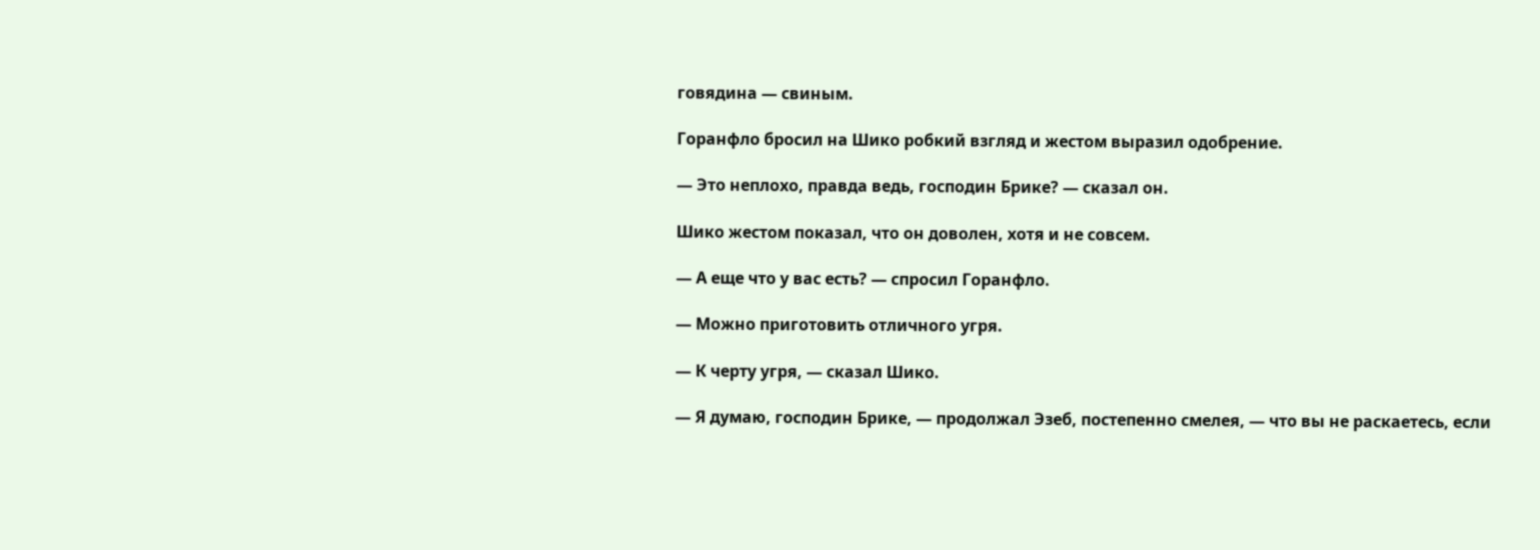говядина — свиным.

Горанфло бросил на Шико робкий взгляд и жестом выразил одобрение.

— Это неплохо, правда ведь, господин Брике? — сказал он.

Шико жестом показал, что он доволен, хотя и не совсем.

— А еще что у вас есть? — спросил Горанфло.

— Можно приготовить отличного угря.

— К черту угря, — сказал Шико.

— Я думаю, господин Брике, — продолжал Эзеб, постепенно смелея, — что вы не раскаетесь, если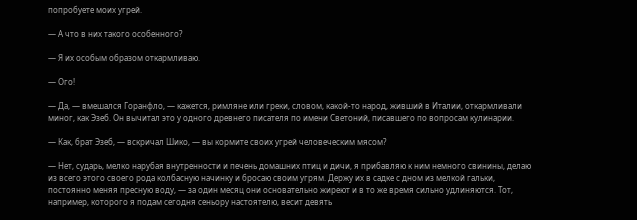попробуете моих угрей.

— А что в них такого особенного?

— Я их особым образом откармливаю.

— Ого!

— Да, — вмешался Горанфло, — кажется, римляне или греки, словом, какой-то народ, живший в Италии, откармливали миног, как Эзеб. Он вычитал это у одного древнего писателя по имени Светоний, писавшего по вопросам кулинарии.

— Как, брат Эзеб, — вскричал Шико, — вы кормите своих угрей человеческим мясом?

— Нет, сударь, мелко нарубая внутренности и печень домашних птиц и дичи, я прибавляю к ним немного свинины, делаю из всего этого своего рода колбасную начинку и бросаю своим угрям. Держу их в садке с дном из мелкой гальки, постоянно меняя пресную воду, — за один месяц они основательно жиреют и в то же время сильно удлиняются. Тот, например, которого я подам сегодня сеньору настоятелю, весит девять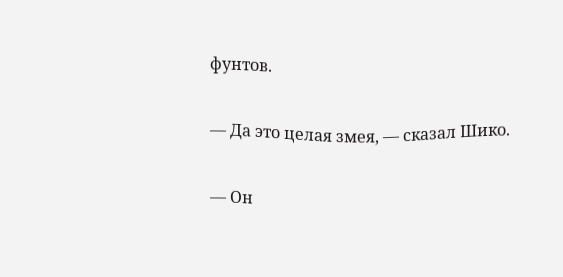фунтов.

— Да это целая змея, — сказал Шико.

— Он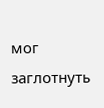мог заглотнуть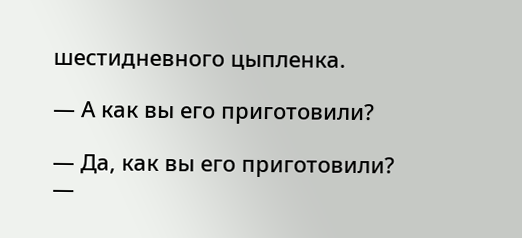шестидневного цыпленка.

— А как вы его приготовили?

— Да, как вы его приготовили? —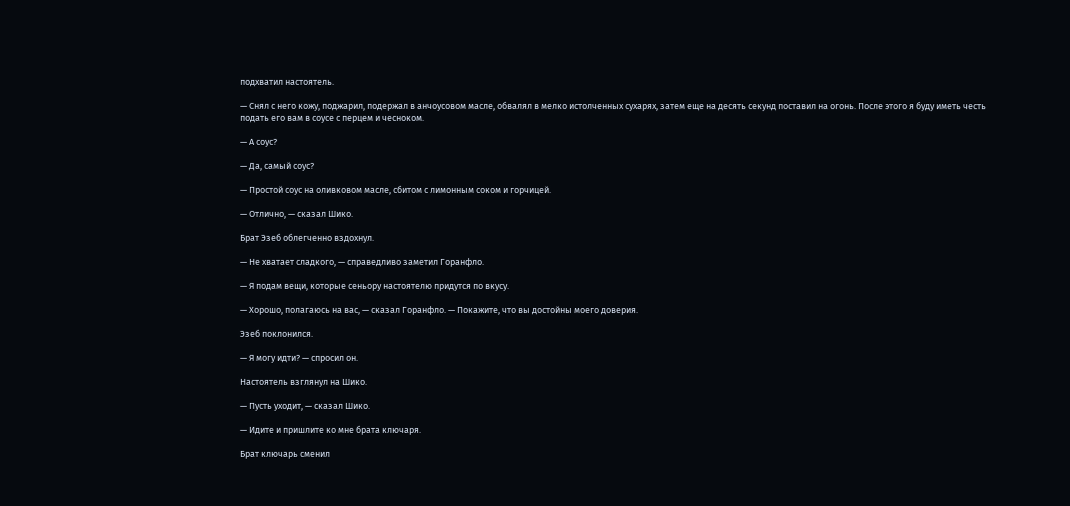подхватил настоятель.

— Снял с него кожу, поджарил, подержал в анчоусовом масле, обвалял в мелко истолченных сухарях, затем еще на десять секунд поставил на огонь. После этого я буду иметь честь подать его вам в соусе с перцем и чесноком.

— А соус?

— Да, самый соус?

— Простой соус на оливковом масле, сбитом с лимонным соком и горчицей.

— Отлично, — сказал Шико.

Брат Эзеб облегченно вздохнул.

— Не хватает сладкого, — справедливо заметил Горанфло.

— Я подам вещи, которые сеньору настоятелю придутся по вкусу.

— Хорошо, полагаюсь на вас, — сказал Горанфло. — Покажите, что вы достойны моего доверия.

Эзеб поклонился.

— Я могу идти? — спросил он.

Настоятель взглянул на Шико.

— Пусть уходит, — сказал Шико.

— Идите и пришлите ко мне брата ключаря.

Брат ключарь сменил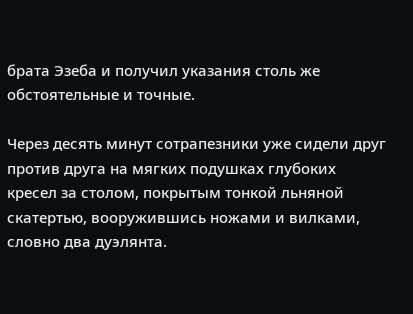брата Эзеба и получил указания столь же обстоятельные и точные.

Через десять минут сотрапезники уже сидели друг против друга на мягких подушках глубоких кресел за столом, покрытым тонкой льняной скатертью, вооружившись ножами и вилками, словно два дуэлянта.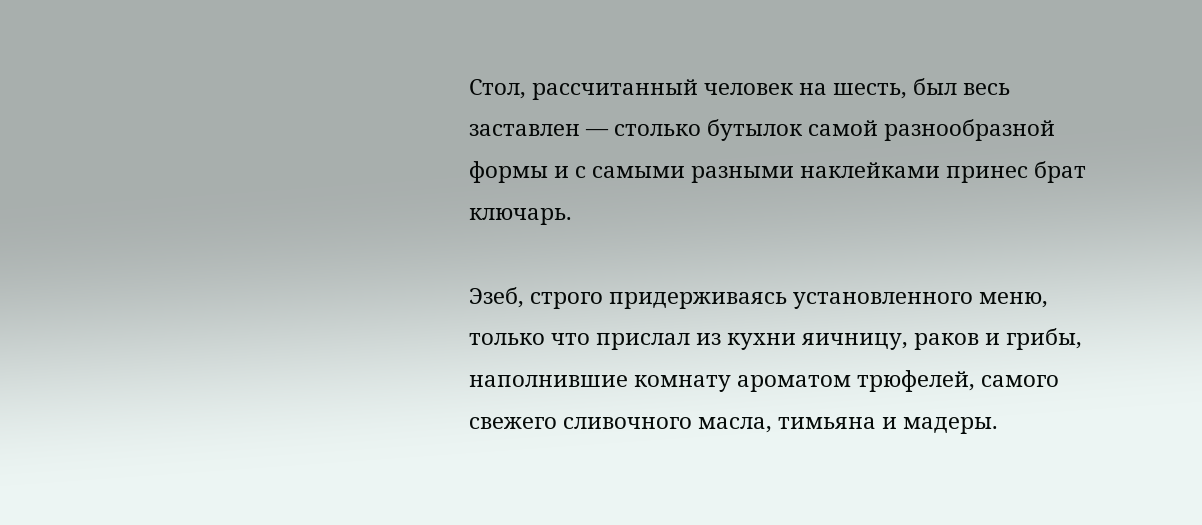Стол, рассчитанный человек на шесть, был весь заставлен — столько бутылок самой разнообразной формы и с самыми разными наклейками принес брат ключарь.

Эзеб, строго придерживаясь установленного меню, только что прислал из кухни яичницу, раков и грибы, наполнившие комнату ароматом трюфелей, самого свежего сливочного масла, тимьяна и мадеры.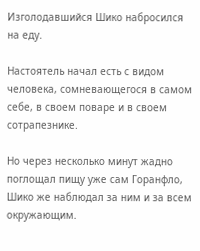Изголодавшийся Шико набросился на еду.

Настоятель начал есть с видом человека, сомневающегося в самом себе, в своем поваре и в своем сотрапезнике.

Но через несколько минут жадно поглощал пищу уже сам Горанфло, Шико же наблюдал за ним и за всем окружающим.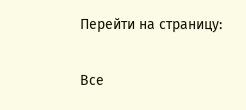Перейти на страницу:

Все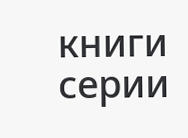книги серии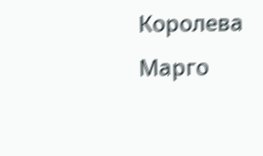Королева Марго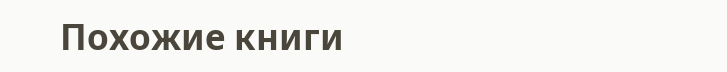Похожие книги